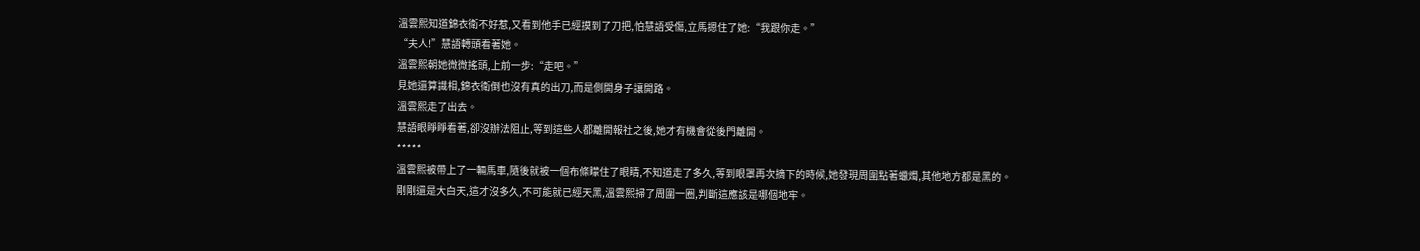溫雲熙知道錦衣衛不好惹,又看到他手已經摸到了刀把,怕慧語受傷,立馬摁住了她:“我跟你走。”
“夫人!”慧語轉頭看著她。
溫雲熙朝她微微搖頭,上前一步:“走吧。”
見她還算識相,錦衣衛倒也沒有真的出刀,而是側開身子讓開路。
溫雲熙走了出去。
慧語眼睜睜看著,卻沒辦法阻止,等到這些人都離開報社之後,她才有機會從後門離開。
*****
溫雲熙被帶上了一輛馬車,隨後就被一個布條矇住了眼睛,不知道走了多久,等到眼罩再次摘下的時候,她發現周圍點著蠟燭,其他地方都是黑的。
剛剛還是大白天,這才沒多久,不可能就已經天黑,溫雲熙掃了周圍一圈,判斷這應該是哪個地牢。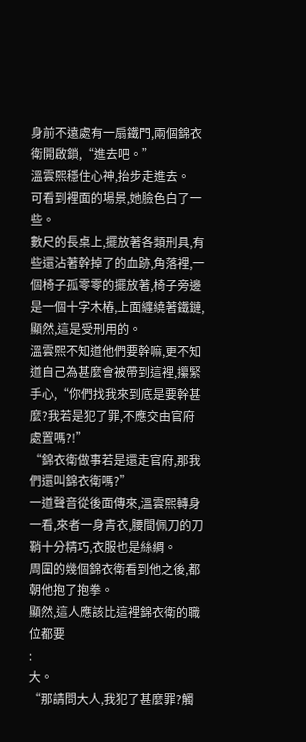身前不遠處有一扇鐵門,兩個錦衣衛開啟鎖,“進去吧。”
溫雲熙穩住心神,抬步走進去。
可看到裡面的場景,她臉色白了一些。
數尺的長桌上,擺放著各類刑具,有些還沾著幹掉了的血跡,角落裡,一個椅子孤零零的擺放著,椅子旁邊是一個十字木樁,上面纏繞著鐵鏈,顯然,這是受刑用的。
溫雲熙不知道他們要幹嘛,更不知道自己為甚麼會被帶到這裡,攥緊手心,“你們找我來到底是要幹甚麼?我若是犯了罪,不應交由官府處置嗎?!”
“錦衣衛做事若是還走官府,那我們還叫錦衣衛嗎?”
一道聲音從後面傳來,溫雲熙轉身一看,來者一身青衣,腰間佩刀的刀鞘十分精巧,衣服也是絲綢。
周圍的幾個錦衣衛看到他之後,都朝他抱了抱拳。
顯然,這人應該比這裡錦衣衛的職位都要
:
大。
“那請問大人,我犯了甚麼罪?觸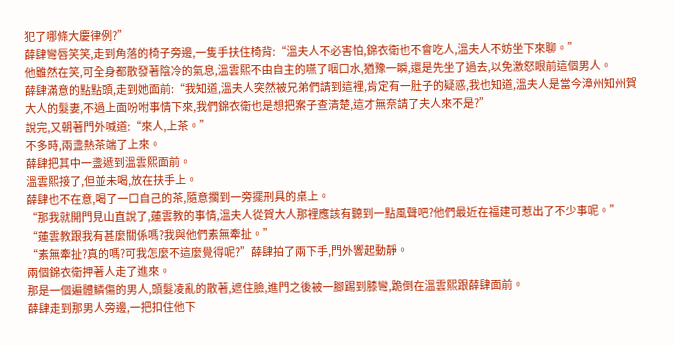犯了哪條大慶律例?”
薛肆彎唇笑笑,走到角落的椅子旁邊,一隻手扶住椅背:“溫夫人不必害怕,錦衣衛也不會吃人,溫夫人不妨坐下來聊。”
他雖然在笑,可全身都散發著陰冷的氣息,溫雲熙不由自主的嚥了咽口水,猶豫一瞬,還是先坐了過去,以免激怒眼前這個男人。
薛肆滿意的點點頭,走到她面前:“我知道,溫夫人突然被兄弟們請到這裡,肯定有一肚子的疑惑,我也知道,溫夫人是當今漳州知州賀大人的髮妻,不過上面吩咐事情下來,我們錦衣衛也是想把案子查清楚,這才無奈請了夫人來不是?”
說完,又朝著門外喊道:“來人,上茶。”
不多時,兩盞熱茶端了上來。
薛肆把其中一盞遞到溫雲熙面前。
溫雲熙接了,但並未喝,放在扶手上。
薛肆也不在意,喝了一口自己的茶,隨意擱到一旁擺刑具的桌上。
“那我就開門見山直說了,蓮雲教的事情,溫夫人從賀大人那裡應該有聽到一點風聲吧?他們最近在福建可惹出了不少事呢。”
“蓮雲教跟我有甚麼關係嗎?我與他們素無牽扯。”
“素無牽扯?真的嗎?可我怎麼不這麼覺得呢?”薛肆拍了兩下手,門外響起動靜。
兩個錦衣衛押著人走了進來。
那是一個遍體鱗傷的男人,頭髮凌亂的散著,遮住臉,進門之後被一腳踢到膝彎,跪倒在溫雲熙跟薛肆面前。
薛肆走到那男人旁邊,一把扣住他下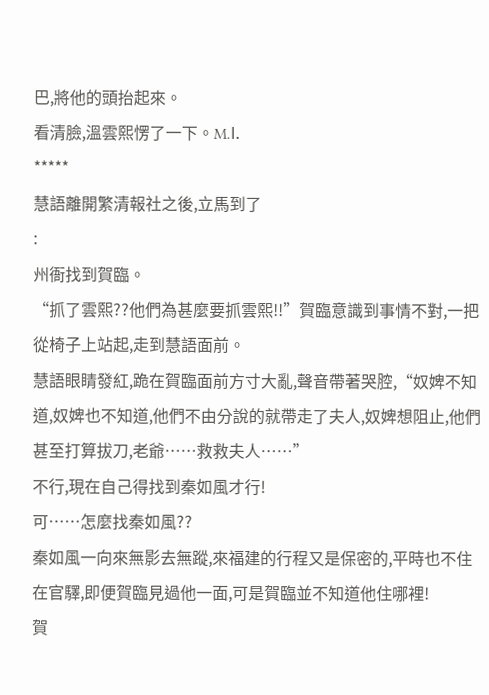巴,將他的頭抬起來。
看清臉,溫雲熙愣了一下。M.Ι.
*****
慧語離開繁清報社之後,立馬到了
:
州衙找到賀臨。
“抓了雲熙??他們為甚麼要抓雲熙!!”賀臨意識到事情不對,一把從椅子上站起,走到慧語面前。
慧語眼睛發紅,跪在賀臨面前方寸大亂,聲音帶著哭腔,“奴婢不知道,奴婢也不知道,他們不由分說的就帶走了夫人,奴婢想阻止,他們甚至打算拔刀,老爺……救救夫人……”
不行,現在自己得找到秦如風才行!
可……怎麼找秦如風??
秦如風一向來無影去無蹤,來福建的行程又是保密的,平時也不住在官驛,即便賀臨見過他一面,可是賀臨並不知道他住哪裡!
賀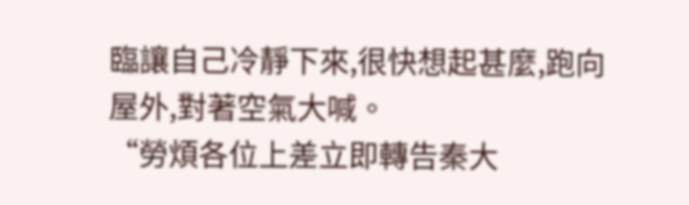臨讓自己冷靜下來,很快想起甚麼,跑向屋外,對著空氣大喊。
“勞煩各位上差立即轉告秦大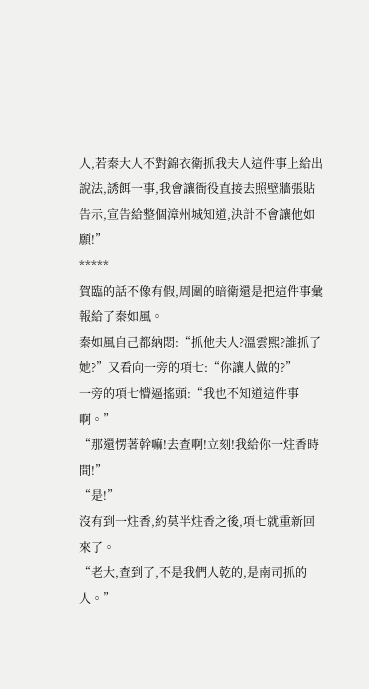人,若秦大人不對錦衣衛抓我夫人這件事上給出說法,誘餌一事,我會讓衙役直接去照壁牆張貼告示,宣告給整個漳州城知道,決計不會讓他如願!”
*****
賀臨的話不像有假,周圍的暗衛還是把這件事彙報給了秦如風。
秦如風自己都納悶:“抓他夫人?溫雲熙?誰抓了她?”又看向一旁的項七:“你讓人做的?”
一旁的項七懵逼搖頭:“我也不知道這件事啊。”
“那還愣著幹嘛!去查啊!立刻!我給你一炷香時間!”
“是!”
沒有到一炷香,約莫半炷香之後,項七就重新回來了。
“老大,查到了,不是我們人乾的,是南司抓的人。”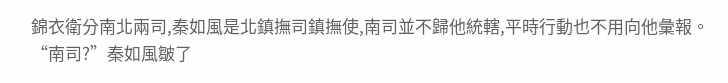錦衣衛分南北兩司,秦如風是北鎮撫司鎮撫使,南司並不歸他統轄,平時行動也不用向他彙報。
“南司?”秦如風皺了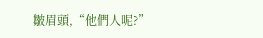皺眉頭,“他們人呢?”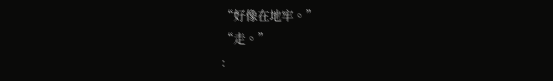“好像在地牢。”
“走。”
: